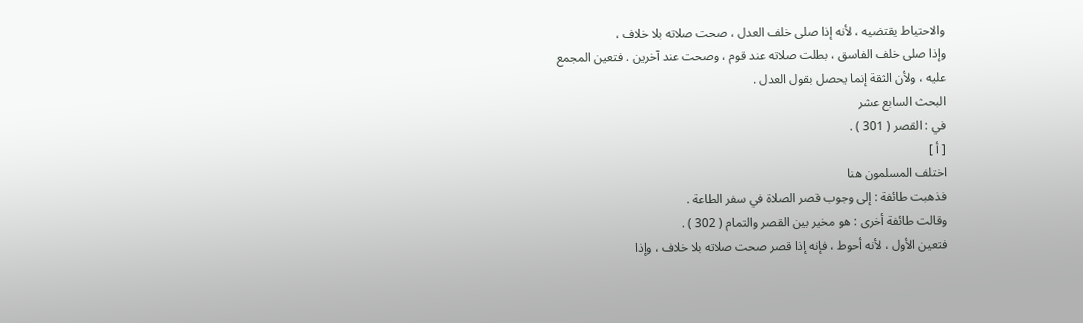والاحتياط يقتضيه ، لأنه إذا صلى خلف العدل ، صحت صلاته بلا خلاف ،
وإذا صلى خلف الفاسق ، بطلت صلاته عند قوم ، وصحت عند آخرين . فتعين المجمع
عليه ، ولأن الثقة إنما يحصل بقول العدل .
البحث السابع عشر
في : القصر ( 301 ) .
[ أ ]
اختلف المسلمون هنا
فذهبت طائفة : إلى وجوب قصر الصلاة في سفر الطاعة .
وقالت طائفة أخرى : هو مخير بين القصر والتمام ( 302 ) .
فتعين الأول ، لأنه أحوط ، فإنه إذا قصر صحت صلاته بلا خلاف ، وإذا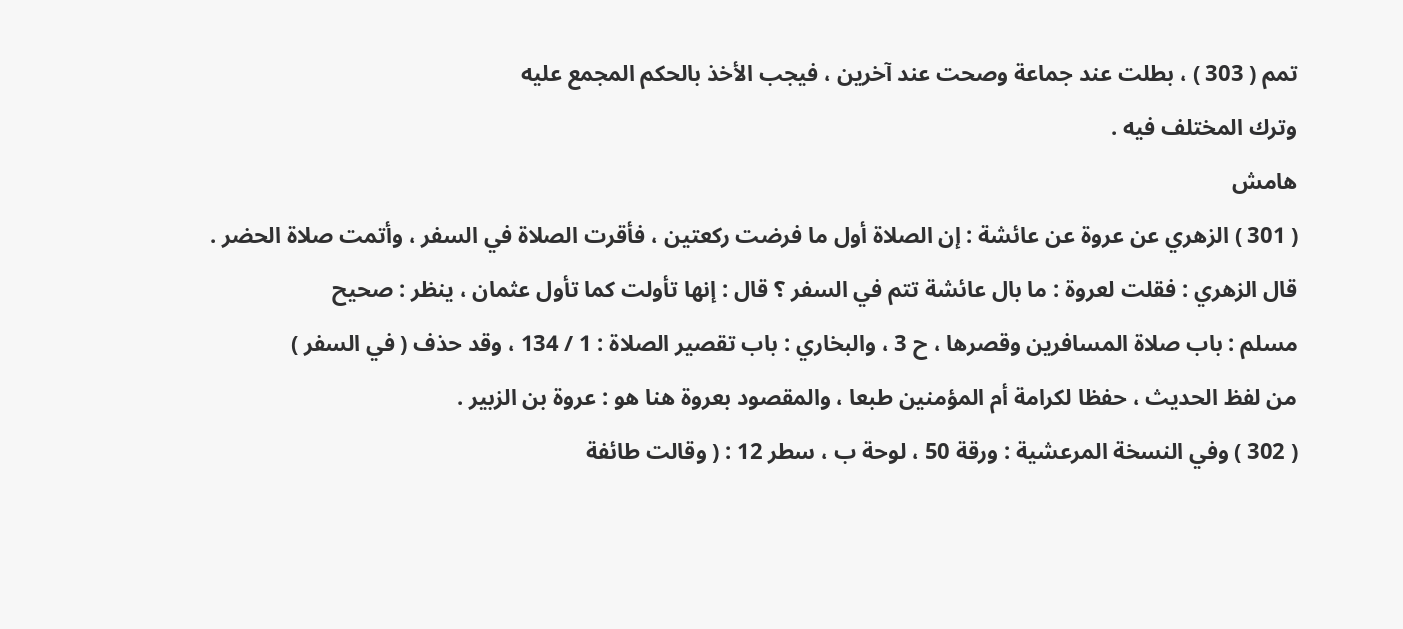تمم ( 303 ) ، بطلت عند جماعة وصحت عند آخرين ، فيجب الأخذ بالحكم المجمع عليه
وترك المختلف فيه .
هامش
( 301 ) الزهري عن عروة عن عائشة : إن الصلاة أول ما فرضت ركعتين ، فأقرت الصلاة في السفر ، وأتمت صلاة الحضر .
قال الزهري : فقلت لعروة : ما بال عائشة تتم في السفر ؟ قال : إنها تأولت كما تأول عثمان ، ينظر : صحيح
مسلم : باب صلاة المسافرين وقصرها ، ح 3 ، والبخاري : باب تقصير الصلاة : 1 / 134 ، وقد حذف ( في السفر )
من لفظ الحديث ، حفظا لكرامة أم المؤمنين طبعا ، والمقصود بعروة هنا هو : عروة بن الزبير .
( 302 ) وفي النسخة المرعشية : ورقة 50 ، لوحة ب ، سطر 12 : ( وقالت طائفة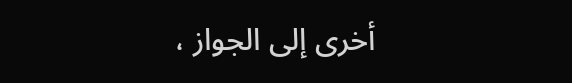أخرى إلى الجواز ،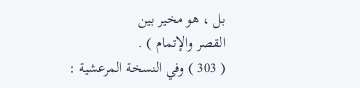بل ، هو مخير بين
القصر والإتمام ) .
( 303 ) وفي النسخة المرعشية :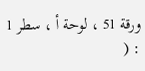ورقة 51 ، لوحة أ ، سطر 1 : (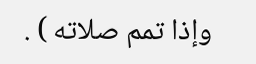وإذا تمم صلاته ) .